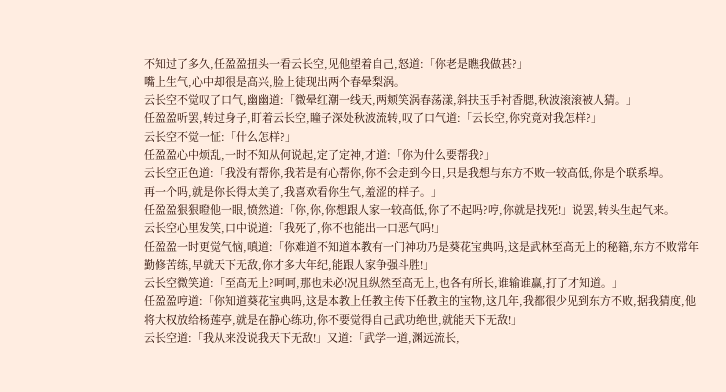不知过了多久,任盈盈扭头一看云长空,见他望着自己,怒道:「你老是瞧我做甚?」
嘴上生气,心中却很是高兴,脸上徒现出两个春晕梨涡。
云长空不觉叹了口气,幽幽道:「微晕红潮一线天,两颊笑涡春荡漾,斜扶玉手衬香腮,秋波滚滚被人猜。」
任盈盈听罢,转过身子,盯着云长空,瞳子深处秋波流转,叹了口气道:「云长空,你究竟对我怎样?」
云长空不觉一怔:「什么怎样?」
任盈盈心中烦乱,一时不知从何说起,定了定神,才道:「你为什么要帮我?」
云长空正色道:「我没有帮你,我若是有心帮你,你不会走到今日,只是我想与东方不败一较高低,你是个联系埠。
再一个吗,就是你长得太美了,我喜欢看你生气,羞涩的样子。」
任盈盈狠狠瞪他一眼,愤然道:「你,你,你想跟人家一较高低,你了不起吗?哼,你就是找死!」说罢,转头生起气来。
云长空心里发笑,口中说道:「我死了,你不也能出一口恶气吗!」
任盈盈一时更觉气恼,嗔道:「你难道不知道本教有一门神功乃是葵花宝典吗,这是武林至高无上的秘籍,东方不败常年勤修苦练,早就天下无敌,你才多大年纪,能跟人家争强斗胜!」
云长空微笑道:「至高无上?呵呵,那也未必!况且纵然至高无上,也各有所长,谁输谁赢,打了才知道。」
任盈盈哼道:「你知道葵花宝典吗,这是本教上任教主传下任教主的宝物,这几年,我都很少见到东方不败,据我猜度,他将大权放给杨莲亭,就是在静心练功,你不要觉得自己武功绝世,就能天下无敌!」
云长空道:「我从来没说我天下无敌!」又道:「武学一道,渊远流长,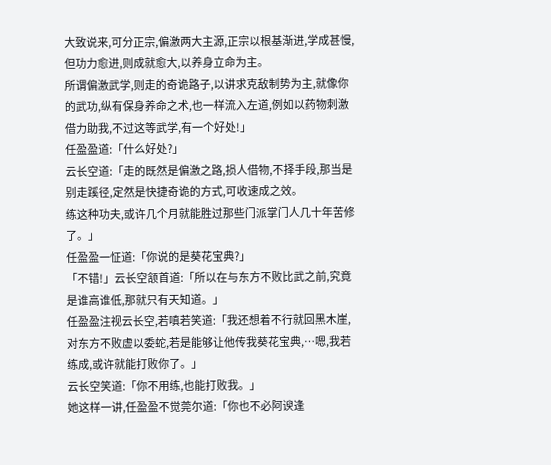大致说来,可分正宗,偏激两大主源,正宗以根基渐进,学成甚慢,但功力愈进,则成就愈大,以养身立命为主。
所谓偏激武学,则走的奇诡路子,以讲求克敌制势为主,就像你的武功,纵有保身养命之术,也一样流入左道,例如以药物刺激借力助我,不过这等武学,有一个好处!」
任盈盈道:「什么好处?」
云长空道:「走的既然是偏激之路,损人借物,不择手段,那当是别走蹊径,定然是快捷奇诡的方式,可收速成之效。
练这种功夫,或许几个月就能胜过那些门派掌门人几十年苦修了。」
任盈盈一怔道:「你说的是葵花宝典?」
「不错!」云长空颔首道:「所以在与东方不败比武之前,究竟是谁高谁低,那就只有天知道。」
任盈盈注视云长空,若嗔若笑道:「我还想着不行就回黑木崖,对东方不败虚以委蛇,若是能够让他传我葵花宝典,…嗯,我若练成,或许就能打败你了。」
云长空笑道:「你不用练,也能打败我。」
她这样一讲,任盈盈不觉莞尔道:「你也不必阿谀逢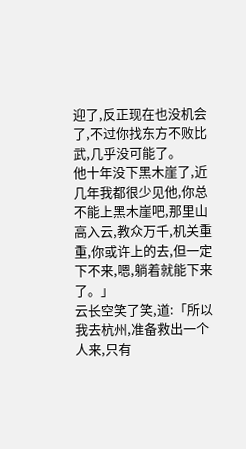迎了,反正现在也没机会了,不过你找东方不败比武,几乎没可能了。
他十年没下黑木崖了,近几年我都很少见他,你总不能上黑木崖吧,那里山高入云,教众万千,机关重重,你或许上的去,但一定下不来,嗯,躺着就能下来了。」
云长空笑了笑,道:「所以我去杭州,准备救出一个人来,只有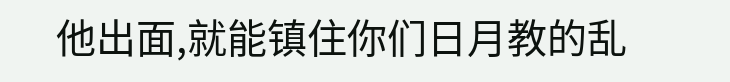他出面,就能镇住你们日月教的乱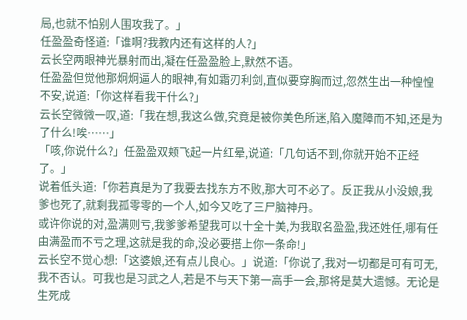局,也就不怕别人围攻我了。」
任盈盈奇怪道:「谁啊?我教内还有这样的人?」
云长空两眼神光暴射而出,凝在任盈盈脸上,默然不语。
任盈盈但觉他那炯炯逼人的眼神,有如霜刃利剑,直似要穿胸而过,忽然生出一种惶惶不安,说道:「你这样看我干什么?」
云长空微微一叹,道:「我在想,我这么做,究竟是被你美色所迷,陷入魔障而不知,还是为了什么!唉……」
「咳,你说什么?」任盈盈双颊飞起一片红晕,说道:「几句话不到,你就开始不正经了。」
说着低头道:「你若真是为了我要去找东方不败,那大可不必了。反正我从小没娘,我爹也死了,就剩我孤零零的一个人,如今又吃了三尸脑神丹。
或许你说的对,盈满则亏,我爹爹希望我可以十全十美,为我取名盈盈,我还姓任,哪有任由满盈而不亏之理,这就是我的命,没必要搭上你一条命!」
云长空不觉心想:「这婆娘,还有点儿良心。」说道:「你说了,我对一切都是可有可无,我不否认。可我也是习武之人,若是不与天下第一高手一会,那将是莫大遗憾。无论是生死成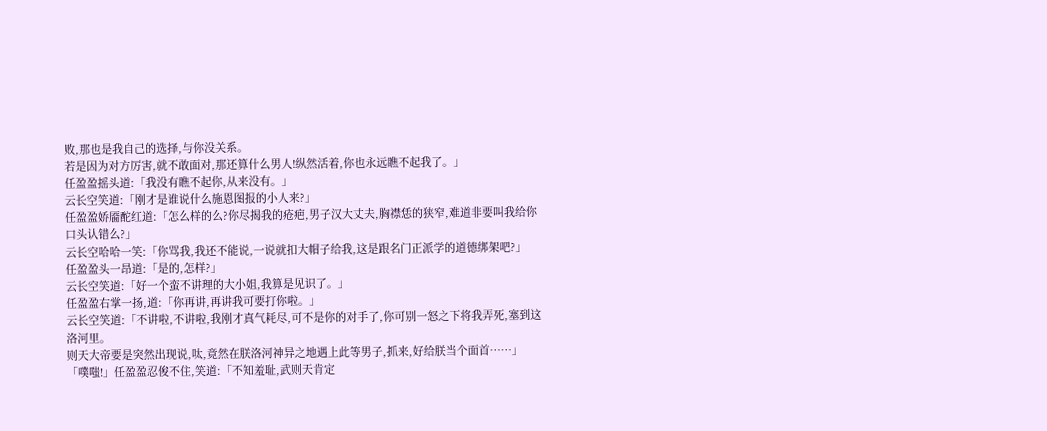败,那也是我自己的选择,与你没关系。
若是因为对方厉害,就不敢面对,那还算什么男人!纵然活着,你也永远瞧不起我了。」
任盈盈摇头道:「我没有瞧不起你,从来没有。」
云长空笑道:「刚才是谁说什么施恩图报的小人来?」
任盈盈娇靥酡红道:「怎么样的么?你尽揭我的疮疤,男子汉大丈夫,胸襟恁的狭窄,难道非要叫我给你口头认错么?」
云长空哈哈一笑:「你骂我,我还不能说,一说就扣大帽子给我,这是跟名门正派学的道德绑架吧?」
任盈盈头一昂道:「是的,怎样?」
云长空笑道:「好一个蛮不讲理的大小姐,我算是见识了。」
任盈盈右掌一扬,道:「你再讲,再讲我可要打你啦。」
云长空笑道:「不讲啦,不讲啦,我刚才真气耗尽,可不是你的对手了,你可别一怒之下将我弄死,塞到这洛河里。
则天大帝要是突然出现说,呔,竟然在朕洛河神异之地遇上此等男子,抓来,好给朕当个面首……」
「噗嗤!」任盈盈忍俊不住,笑道:「不知羞耻,武则天肯定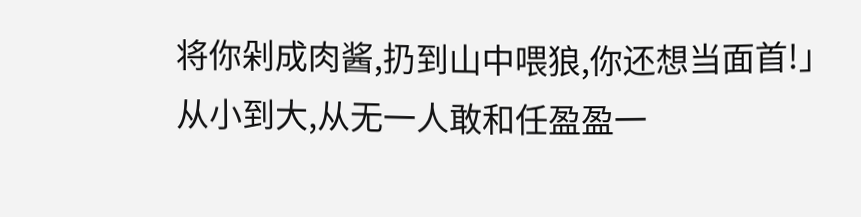将你剁成肉酱,扔到山中喂狼,你还想当面首!」
从小到大,从无一人敢和任盈盈一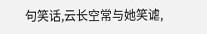句笑话,云长空常与她笑谑,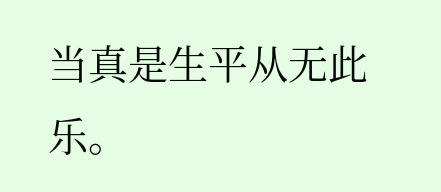当真是生平从无此乐。